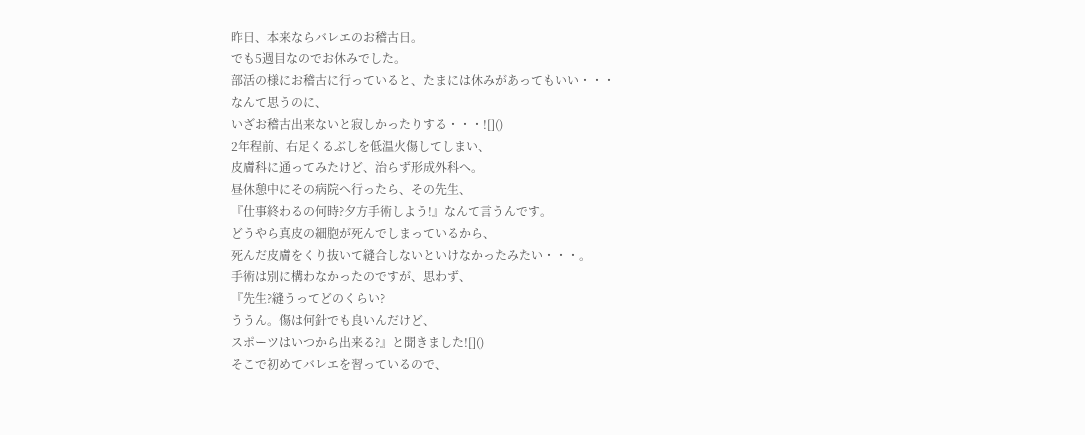昨日、本来ならバレエのお稽古日。
でも5週目なのでお休みでした。
部活の様にお稽古に行っていると、たまには休みがあってもいい・・・
なんて思うのに、
いざお稽古出来ないと寂しかったりする・・・![]()
2年程前、右足くるぶしを低温火傷してしまい、
皮膚科に通ってみたけど、治らず形成外科へ。
昼休憩中にその病院へ行ったら、その先生、
『仕事終わるの何時?夕方手術しよう!』なんて言うんです。
どうやら真皮の細胞が死んでしまっているから、
死んだ皮膚をくり抜いて縫合しないといけなかったみたい・・・。
手術は別に構わなかったのですが、思わず、
『先生?縫うってどのくらい?
ううん。傷は何針でも良いんだけど、
スポーツはいつから出来る?』と聞きました![]()
そこで初めてバレエを習っているので、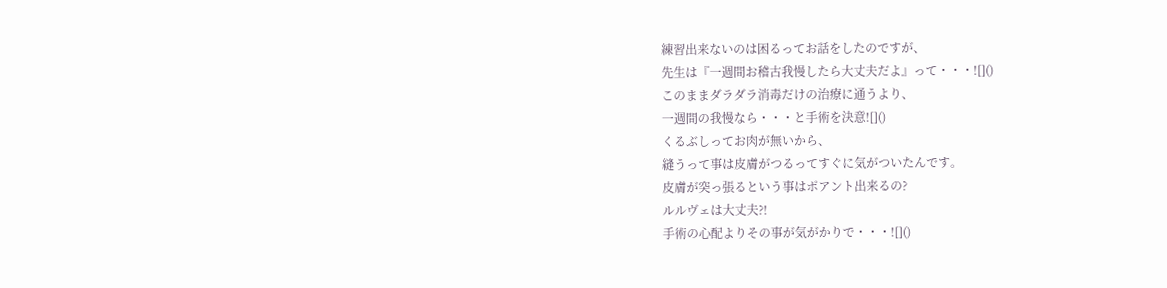練習出来ないのは困るってお話をしたのですが、
先生は『一週間お稽古我慢したら大丈夫だよ』って・・・![]()
このままダラダラ消毒だけの治療に通うより、
一週間の我慢なら・・・と手術を決意![]()
くるぶしってお肉が無いから、
縫うって事は皮膚がつるってすぐに気がついたんです。
皮膚が突っ張るという事はポアント出来るの?
ルルヴェは大丈夫?!
手術の心配よりその事が気がかりで・・・![]()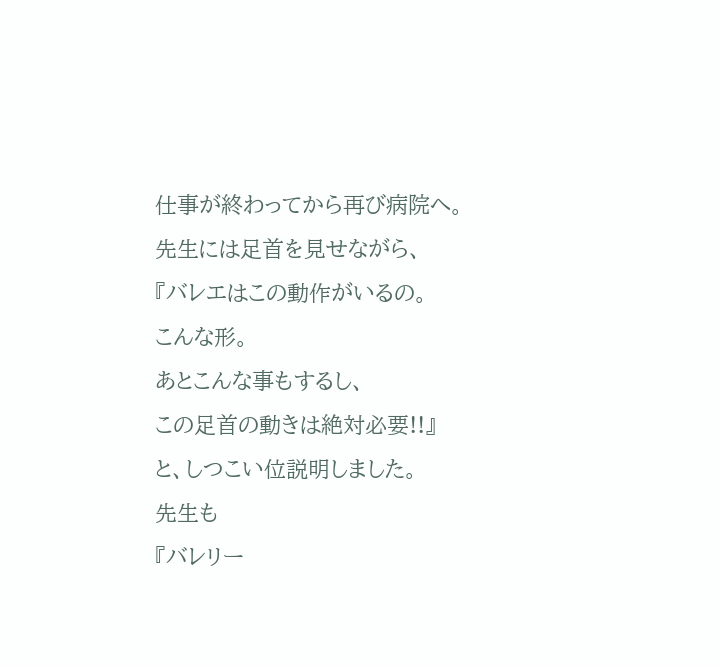仕事が終わってから再び病院へ。
先生には足首を見せながら、
『バレエはこの動作がいるの。
こんな形。
あとこんな事もするし、
この足首の動きは絶対必要!!』
と、しつこい位説明しました。
先生も
『バレリー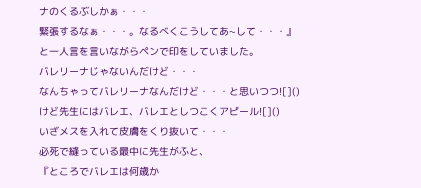ナのくるぶしかぁ・・・
緊張するなぁ・・・。なるべくこうしてあ~して・・・』
と一人言を言いながらペンで印をしていました。
バレリーナじゃないんだけど・・・
なんちゃってバレリーナなんだけど・・・と思いつつ![]()
けど先生にはバレエ、バレエとしつこくアピール![]()
いざメスを入れて皮膚をくり抜いて・・・
必死で縫っている最中に先生がふと、
『ところでバレエは何歳か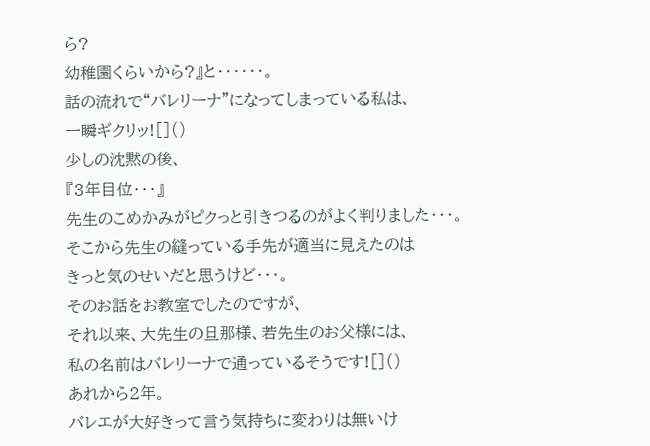ら?
幼稚園くらいから?』と・・・・・・。
話の流れで“バレリーナ”になってしまっている私は、
一瞬ギクリッ![]()
少しの沈黙の後、
『3年目位・・・』
先生のこめかみがピクっと引きつるのがよく判りました・・・。
そこから先生の縫っている手先が適当に見えたのは
きっと気のせいだと思うけど・・・。
そのお話をお教室でしたのですが、
それ以来、大先生の旦那様、若先生のお父様には、
私の名前はバレリーナで通っているそうです![]()
あれから2年。
バレエが大好きって言う気持ちに変わりは無いけ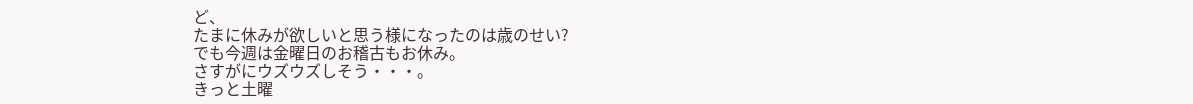ど、
たまに休みが欲しいと思う様になったのは歳のせい?
でも今週は金曜日のお稽古もお休み。
さすがにウズウズしそう・・・。
きっと土曜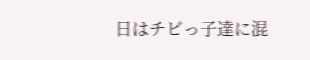日はチビっ子達に混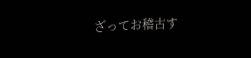ざってお稽古す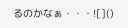るのかなぁ・・・![]()